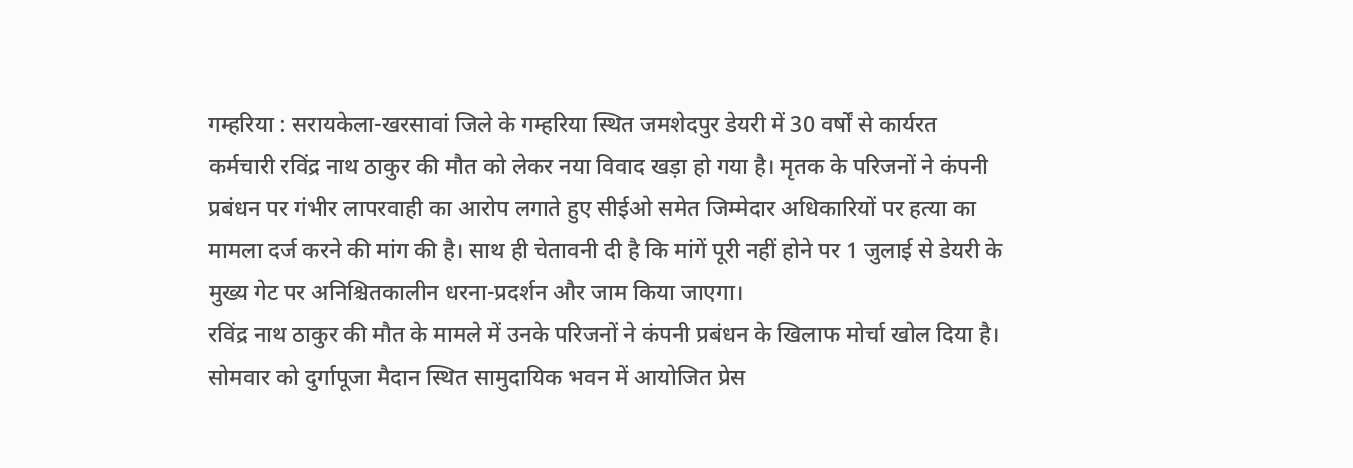गम्हरिया : सरायकेला-खरसावां जिले के गम्हरिया स्थित जमशेदपुर डेयरी में 30 वर्षों से कार्यरत कर्मचारी रविंद्र नाथ ठाकुर की मौत को लेकर नया विवाद खड़ा हो गया है। मृतक के परिजनों ने कंपनी प्रबंधन पर गंभीर लापरवाही का आरोप लगाते हुए सीईओ समेत जिम्मेदार अधिकारियों पर हत्या का मामला दर्ज करने की मांग की है। साथ ही चेतावनी दी है कि मांगें पूरी नहीं होने पर 1 जुलाई से डेयरी के मुख्य गेट पर अनिश्चितकालीन धरना-प्रदर्शन और जाम किया जाएगा।
रविंद्र नाथ ठाकुर की मौत के मामले में उनके परिजनों ने कंपनी प्रबंधन के खिलाफ मोर्चा खोल दिया है। सोमवार को दुर्गापूजा मैदान स्थित सामुदायिक भवन में आयोजित प्रेस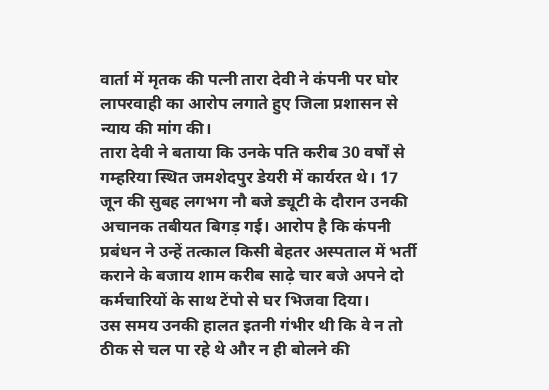वार्ता में मृतक की पत्नी तारा देवी ने कंपनी पर घोर लापरवाही का आरोप लगाते हुए जिला प्रशासन से न्याय की मांग की।
तारा देवी ने बताया कि उनके पति करीब 30 वर्षों से गम्हरिया स्थित जमशेदपुर डेयरी में कार्यरत थे। 17 जून की सुबह लगभग नौ बजे ड्यूटी के दौरान उनकी अचानक तबीयत बिगड़ गई। आरोप है कि कंपनी प्रबंधन ने उन्हें तत्काल किसी बेहतर अस्पताल में भर्ती कराने के बजाय शाम करीब साढ़े चार बजे अपने दो कर्मचारियों के साथ टेंपो से घर भिजवा दिया।
उस समय उनकी हालत इतनी गंभीर थी कि वे न तो ठीक से चल पा रहे थे और न ही बोलने की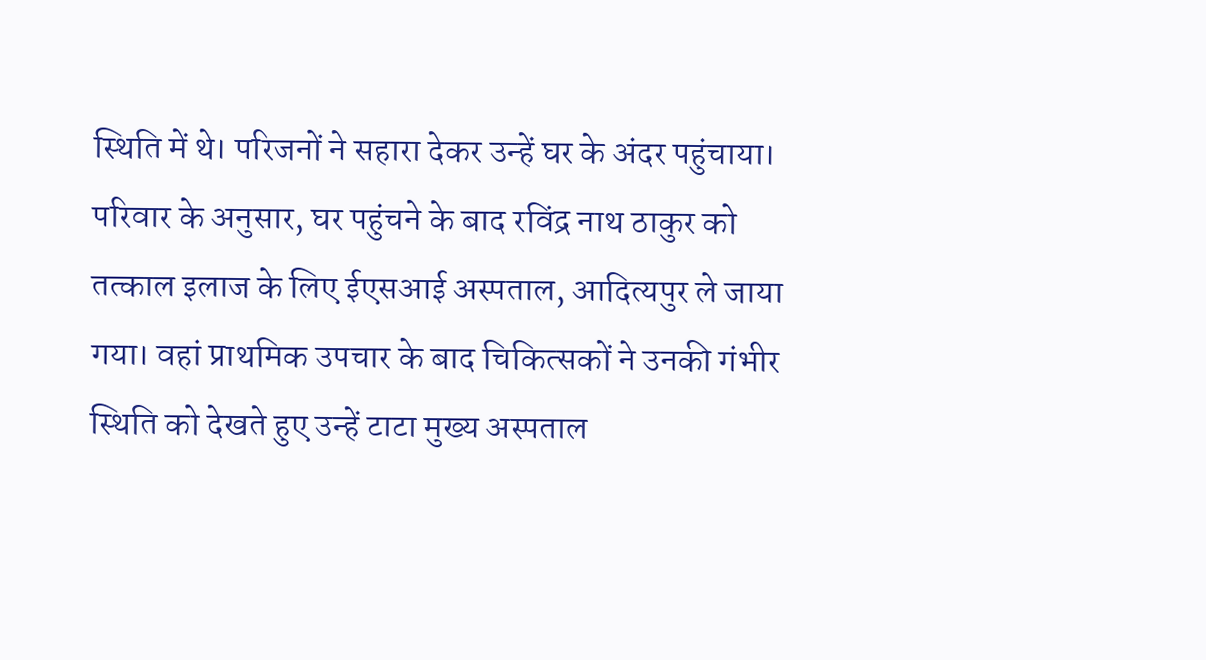स्थिति में थे। परिजनों ने सहारा देकर उन्हें घर के अंदर पहुंचाया।
परिवार के अनुसार, घर पहुंचने के बाद रविंद्र नाथ ठाकुर को तत्काल इलाज के लिए ईएसआई अस्पताल, आदित्यपुर ले जाया गया। वहां प्राथमिक उपचार के बाद चिकित्सकों ने उनकी गंभीर स्थिति को देखते हुए उन्हें टाटा मुख्य अस्पताल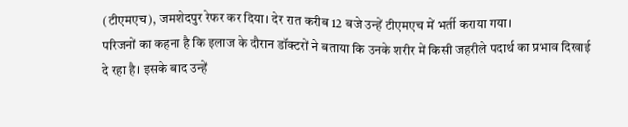(टीएमएच), जमशेदपुर रेफर कर दिया। देर रात करीब 12 बजे उन्हें टीएमएच में भर्ती कराया गया।
परिजनों का कहना है कि इलाज के दौरान डॉक्टरों ने बताया कि उनके शरीर में किसी जहरीले पदार्थ का प्रभाव दिखाई दे रहा है। इसके बाद उन्हें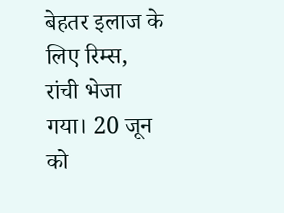बेहतर इलाज के लिए रिम्स, रांची भेजा गया। 20 जून को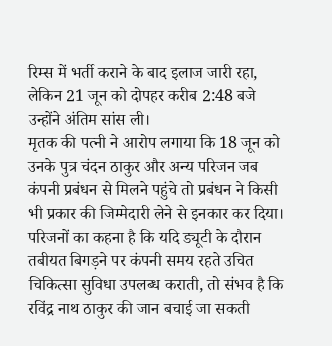रिम्स में भर्ती कराने के बाद इलाज जारी रहा, लेकिन 21 जून को दोपहर करीब 2:48 बजे उन्होंने अंतिम सांस ली।
मृतक की पत्नी ने आरोप लगाया कि 18 जून को उनके पुत्र चंदन ठाकुर और अन्य परिजन जब कंपनी प्रबंधन से मिलने पहुंचे तो प्रबंधन ने किसी भी प्रकार की जिम्मेदारी लेने से इनकार कर दिया।
परिजनों का कहना है कि यदि ड्यूटी के दौरान तबीयत बिगड़ने पर कंपनी समय रहते उचित चिकित्सा सुविधा उपलब्ध कराती, तो संभव है कि रविंद्र नाथ ठाकुर की जान बचाई जा सकती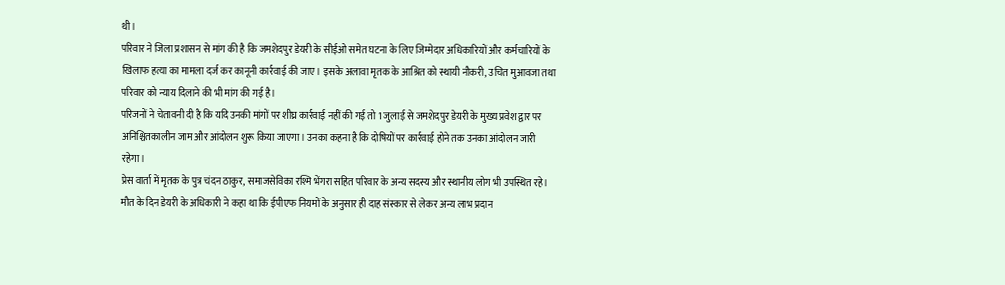थी।
परिवार ने जिला प्रशासन से मांग की है कि जमशेदपुर डेयरी के सीईओ समेत घटना के लिए जिम्मेदार अधिकारियों और कर्मचारियों के खिलाफ हत्या का मामला दर्ज कर कानूनी कार्रवाई की जाए। इसके अलावा मृतक के आश्रित को स्थायी नौकरी, उचित मुआवजा तथा परिवार को न्याय दिलाने की भी मांग की गई है।
परिजनों ने चेतावनी दी है कि यदि उनकी मांगों पर शीघ्र कार्रवाई नहीं की गई तो 1 जुलाई से जमशेदपुर डेयरी के मुख्य प्रवेश द्वार पर अनिश्चितकालीन जाम और आंदोलन शुरू किया जाएगा। उनका कहना है कि दोषियों पर कार्रवाई होने तक उनका आंदोलन जारी रहेगा।
प्रेस वार्ता में मृतक के पुत्र चंदन ठाकुर, समाजसेविका रश्मि भेंगरा सहित परिवार के अन्य सदस्य और स्थानीय लोग भी उपस्थित रहे।
मौत के दिन डेयरी के अधिकारी ने कहा था कि ईपीएफ नियमों के अनुसार ही दाह संस्कार से लेकर अन्य लाभ प्रदान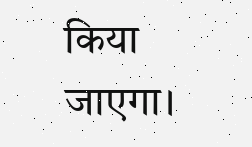किया जाएगा।